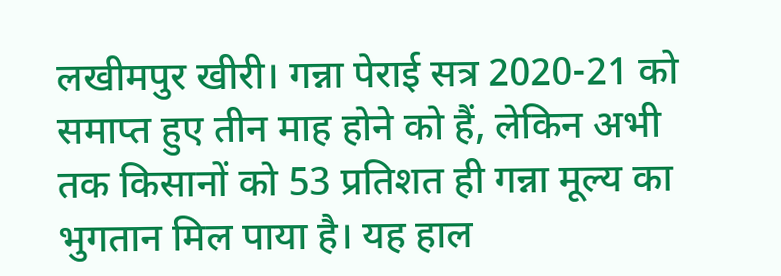लखीमपुर खीरी। गन्ना पेराई सत्र 2020-21 को समाप्त हुए तीन माह होने को हैं, लेकिन अभी तक किसानों को 53 प्रतिशत ही गन्ना मूल्य का भुगतान मिल पाया है। यह हाल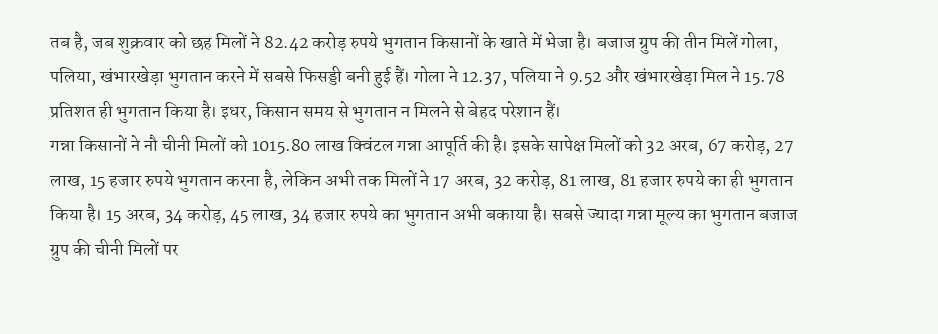तब है, जब शुक्रवार को छह मिलों ने 82.42 करोड़ रुपये भुगतान किसानों के खाते में भेजा है। बजाज ग्रुप की तीन मिलें गोला, पलिया, खंभारखेड़ा भुगतान करने में सबसे फिसड्डी बनी हुई हैं। गोला ने 12.37, पलिया ने 9.52 और खंभारखेड़ा मिल ने 15.78 प्रतिशत ही भुगतान किया है। इधर, किसान समय से भुगतान न मिलने से बेहद परेशान हैं।
गन्ना किसानों ने नौ चीनी मिलों को 1015.80 लाख क्विंटल गन्ना आपूर्ति की है। इसके सापेक्ष मिलों को 32 अरब, 67 करोड़, 27 लाख, 15 हजार रुपये भुगतान करना है, लेकिन अभी तक मिलों ने 17 अरब, 32 करोड़, 81 लाख, 81 हजार रुपये का ही भुगतान किया है। 15 अरब, 34 करोड़, 45 लाख, 34 हजार रुपये का भुगतान अभी बकाया है। सबसे ज्यादा गन्ना मूल्य का भुगतान बजाज ग्रुप की चीनी मिलों पर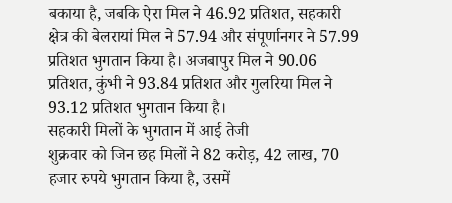बकाया है, जबकि ऐरा मिल ने 46.92 प्रतिशत, सहकारी क्षेत्र की बेलरायां मिल ने 57.94 और संपूर्णानगर ने 57.99 प्रतिशत भुगतान किया है। अजबापुर मिल ने 90.06 प्रतिशत, कुंभी ने 93.84 प्रतिशत और गुलरिया मिल ने 93.12 प्रतिशत भुगतान किया है।
सहकारी मिलों के भुगतान में आई तेजी
शुक्रवार को जिन छह मिलों ने 82 करोड़, 42 लाख, 70 हजार रुपये भुगतान किया है, उसमें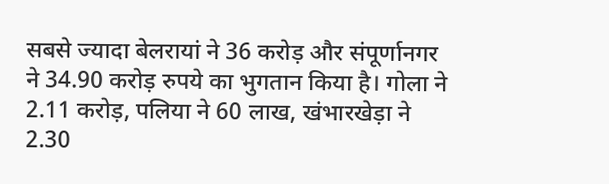सबसे ज्यादा बेलरायां ने 36 करोड़ और संपूर्णानगर ने 34.90 करोड़ रुपये का भुगतान किया है। गोला ने 2.11 करोड़, पलिया ने 60 लाख, खंभारखेड़ा ने 2.30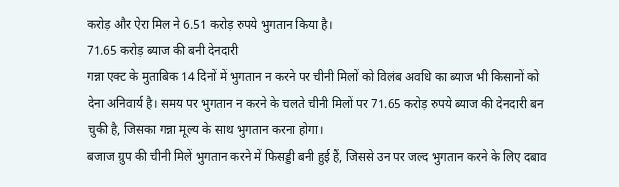करोड़ और ऐरा मिल ने 6.51 करोड़ रुपये भुगतान किया है।
71.65 करोड़ ब्याज की बनी देनदारी
गन्ना एक्ट के मुताबिक 14 दिनों में भुगतान न करने पर चीनी मिलों को विलंब अवधि का ब्याज भी किसानों को देना अनिवार्य है। समय पर भुगतान न करने के चलते चीनी मिलों पर 71.65 करोड़ रुपये ब्याज की देनदारी बन चुकी है, जिसका गन्ना मूल्य के साथ भुगतान करना होगा।
बजाज ग्रुप की चीनी मिलें भुगतान करने में फिसड्डी बनी हुई हैं, जिससे उन पर जल्द भुगतान करने के लिए दबाव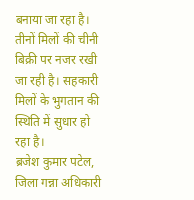बनाया जा रहा है। तीनों मिलों की चीनी बिक्री पर नजर रखी जा रही है। सहकारी मिलों के भुगतान की स्थिति में सुधार हो रहा है।
ब्रजेश कुमार पटेल, जिला गन्ना अधिकारी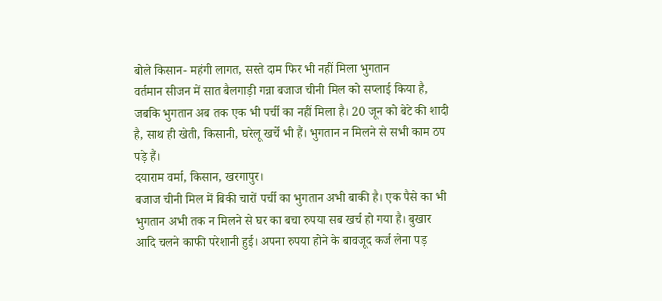बोले किसान- महंगी लागत, सस्ते दाम फिर भी नहीं मिला भुगतान
वर्तमान सीजन में सात बैलगाड़ी गन्ना बजाज चीनी मिल को सप्लाई किया है, जबकि भुगतान अब तक एक भी पर्ची का नहीं मिला है। 20 जून को बेटे की शादी है, साथ ही खेती, किसानी, घरेलू खर्चे भी हैं। भुगतान न मिलने से सभी काम ठप पड़े हैं।
दयाराम वर्मा, किसान, खरगापुर।
बजाज चीनी मिल में बिकी चारों पर्ची का भुगतान अभी बाकी है। एक पैसे का भी भुगतान अभी तक न मिलने से घर का बचा रुपया सब खर्च हो गया है। बुखार आदि चलने काफी परेशानी हुई। अपना रुपया होने के बावजूद कर्ज लेना पड़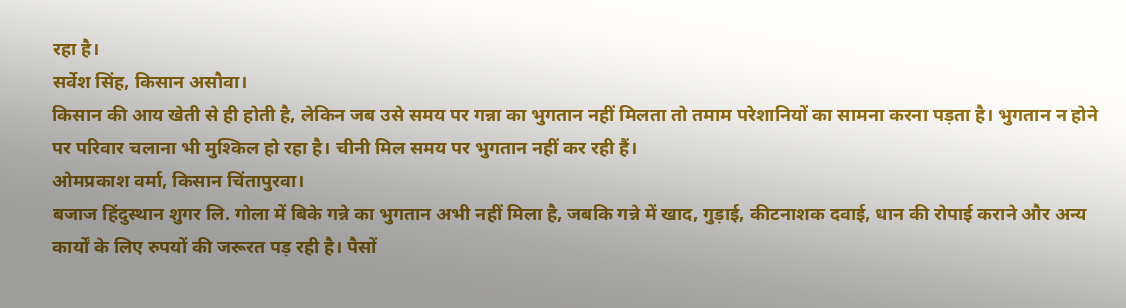रहा है।
सर्वेश सिंह, किसान असौवा।
किसान की आय खेती से ही होती है, लेकिन जब उसे समय पर गन्ना का भुगतान नहीं मिलता तो तमाम परेशानियों का सामना करना पड़ता है। भुगतान न होने पर परिवार चलाना भी मुश्किल हो रहा है। चीनी मिल समय पर भुगतान नहीं कर रही हैं।
ओमप्रकाश वर्मा, किसान चिंतापुरवा।
बजाज हिंदुस्थान शुगर लि. गोला में बिके गन्ने का भुगतान अभी नहीं मिला है, जबकि गन्ने में खाद, गुड़ाई, कीटनाशक दवाई, धान की रोपाई कराने और अन्य कार्यों के लिए रुपयों की जरूरत पड़ रही है। पैसों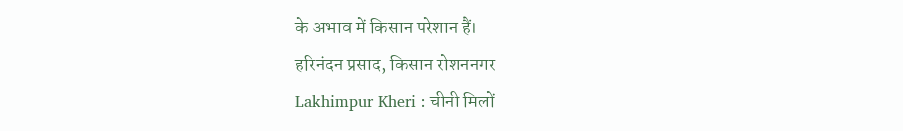के अभाव में किसान परेशान हैं।
हरिनंदन प्रसाद, किसान रोशननगर
Lakhimpur Kheri : चीनी मिलों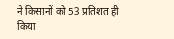ने किसानों को 53 प्रतिशत ही किया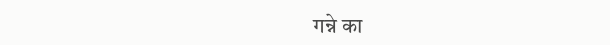गन्ने का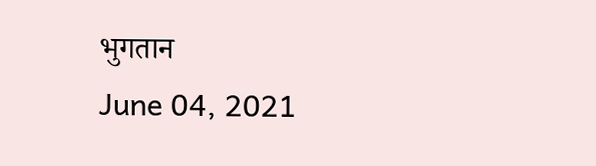भुगतान
June 04, 2021